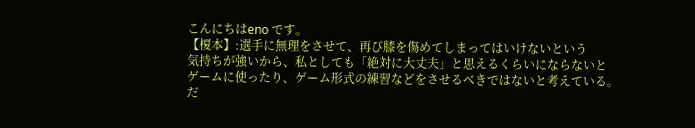こんにちはeno です。
【榎本】:選手に無理をさせて、再び膝を傷めてしまってはいけないという
気持ちが強いから、私としても「絶対に大丈夫」と思えるくらいにならないと
ゲームに使ったり、ゲーム形式の練習などをさせるべきではないと考えている。
だ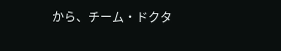から、チーム・ドクタ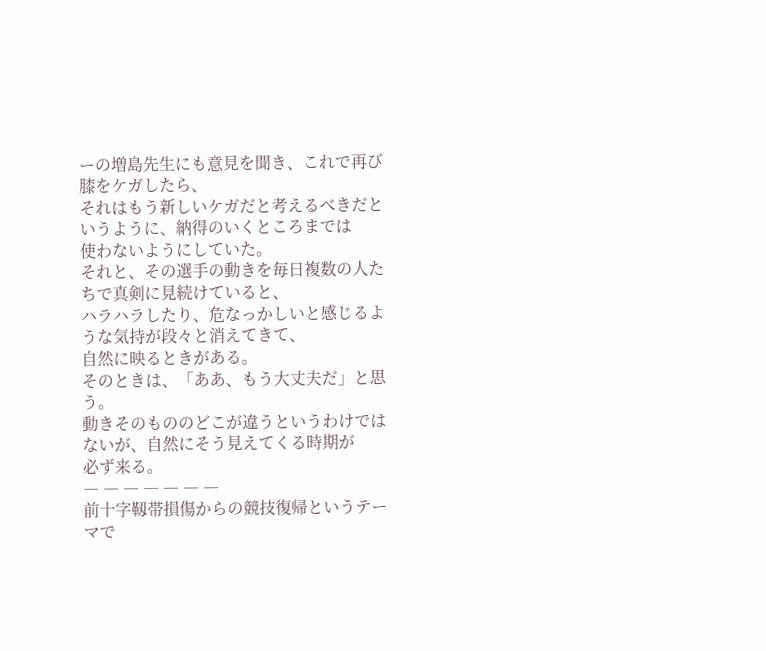ーの増島先生にも意見を聞き、これで再び膝をケガしたら、
それはもう新しいケガだと考えるべきだというように、納得のいくところまでは
使わないようにしていた。
それと、その選手の動きを毎日複数の人たちで真剣に見続けていると、
ハラハラしたり、危なっかしいと感じるような気持が段々と消えてきて、
自然に映るときがある。
そのときは、「ああ、もう大丈夫だ」と思う。
動きそのもののどこが違うというわけではないが、自然にそう見えてくる時期が
必ず来る。
― ― ― ― ― ― ―
前十字靱帯損傷からの競技復帰というテーマで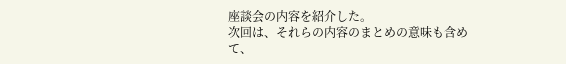座談会の内容を紹介した。
次回は、それらの内容のまとめの意味も含めて、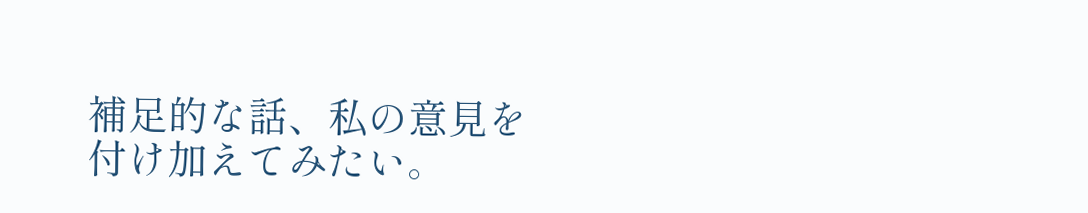補足的な話、私の意見を付け加えてみたい。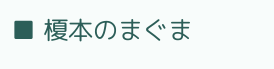■ 榎本のまぐま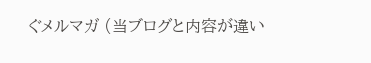ぐメルマガ (当ブログと内容が違い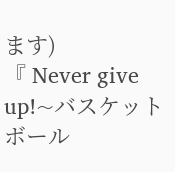ます)
『 Never give up!~バスケットボール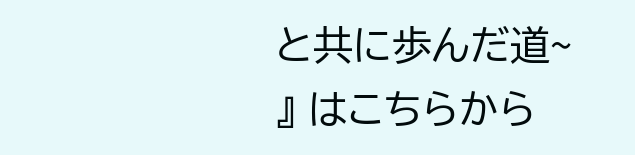と共に歩んだ道~ 』 はこちらから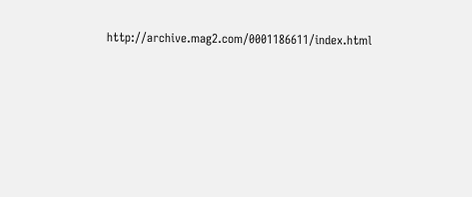http://archive.mag2.com/0001186611/index.html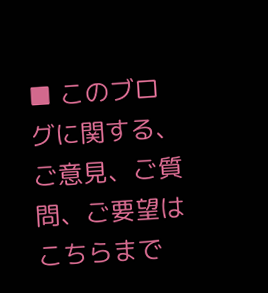■ このブログに関する、ご意見、ご質問、ご要望はこちらまで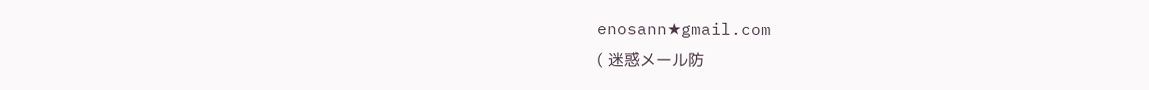enosann★gmail.com
( 迷惑メール防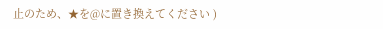止のため、★を@に置き換えてください )